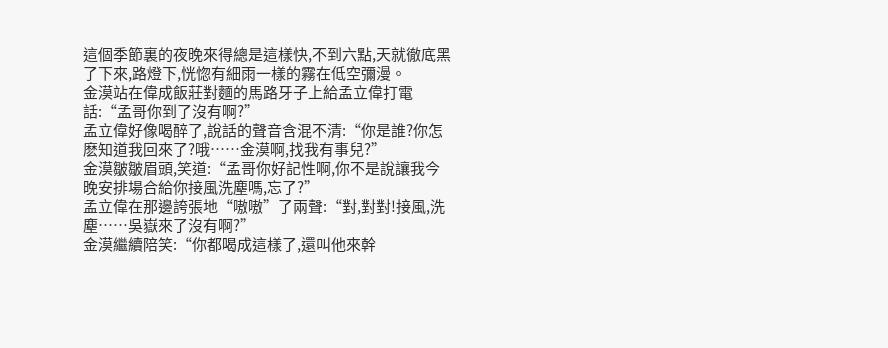這個季節裏的夜晚來得總是這樣快,不到六點,天就徹底黑了下來,路燈下,恍惚有細雨一樣的霧在低空彌漫。
金漠站在偉成飯莊對麵的馬路牙子上給孟立偉打電話:“孟哥你到了沒有啊?”
孟立偉好像喝醉了,說話的聲音含混不清:“你是誰?你怎麽知道我回來了?哦……金漠啊,找我有事兒?”
金漠皺皺眉頭,笑道:“孟哥你好記性啊,你不是說讓我今晚安排場合給你接風洗塵嗎,忘了?”
孟立偉在那邊誇張地“嗷嗷”了兩聲:“對,對對!接風,洗塵……吳嶽來了沒有啊?”
金漠繼續陪笑:“你都喝成這樣了,還叫他來幹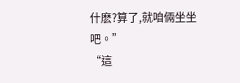什麽?算了,就咱倆坐坐吧。”
“這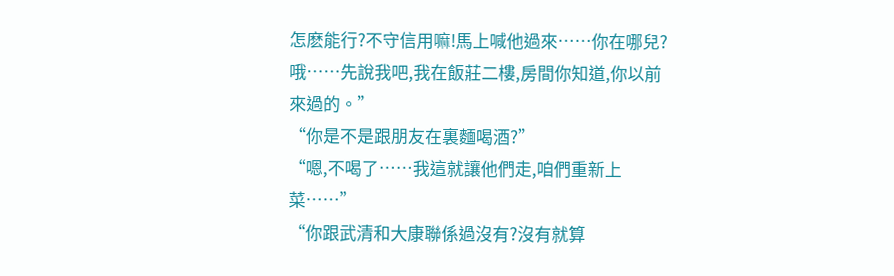怎麽能行?不守信用嘛!馬上喊他過來……你在哪兒?哦……先說我吧,我在飯莊二樓,房間你知道,你以前來過的。”
“你是不是跟朋友在裏麵喝酒?”
“嗯,不喝了……我這就讓他們走,咱們重新上菜……”
“你跟武清和大康聯係過沒有?沒有就算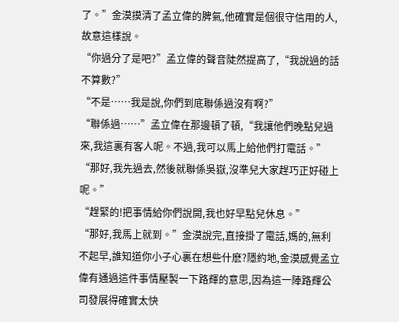了。”金漠摸清了孟立偉的脾氣,他確實是個很守信用的人,故意這樣說。
“你過分了是吧?”孟立偉的聲音陡然提高了,“我說過的話不算數?”
“不是……我是說,你們到底聯係過沒有啊?”
“聯係過……”孟立偉在那邊頓了頓,“我讓他們晚點兒過來,我這裏有客人呢。不過,我可以馬上給他們打電話。”
“那好,我先過去,然後就聯係吳嶽,沒準兒大家趕巧正好碰上呢。”
“趕緊的!把事情給你們說開,我也好早點兒休息。”
“那好,我馬上就到。”金漠說完,直接掛了電話,媽的,無利不起早,誰知道你小子心裏在想些什麽?隱約地,金漠感覺孟立偉有通過這件事情壓製一下路輝的意思,因為這一陣路輝公司發展得確實太快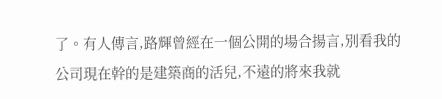了。有人傳言,路輝曾經在一個公開的場合揚言,別看我的公司現在幹的是建築商的活兒,不遠的將來我就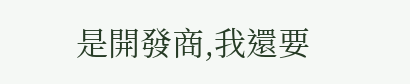是開發商,我還要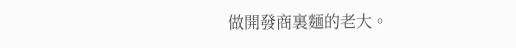做開發商裏麵的老大。